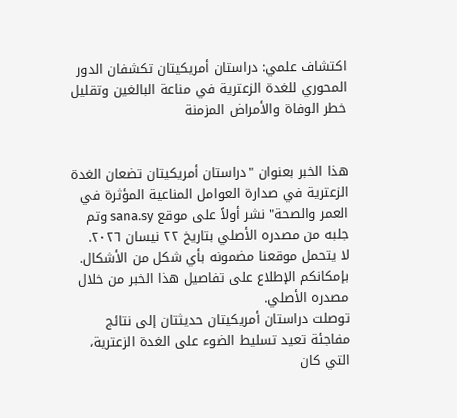اكتشاف علمي: دراستان أمريكيتان تكشفان الدور المحوري للغدة الزعترية في مناعة البالغين وتقليل خطر الوفاة والأمراض المزمنة


هذا الخبر بعنوان "دراستان أمريكيتان تضعان الغدة الزعترية في صدارة العوامل المناعية المؤثرة في العمر والصحة" نشر أولاً على موقع sana.sy وتم جلبه من مصدره الأصلي بتاريخ ٢٢ نيسان ٢٠٢٦.
لا يتحمل موقعنا مضمونه بأي شكل من الأشكال. بإمكانكم الإطلاع على تفاصيل هذا الخبر من خلال مصدره الأصلي.
توصلت دراستان أمريكيتان حديثتان إلى نتائج مفاجئة تعيد تسليط الضوء على الغدة الزعترية، التي كان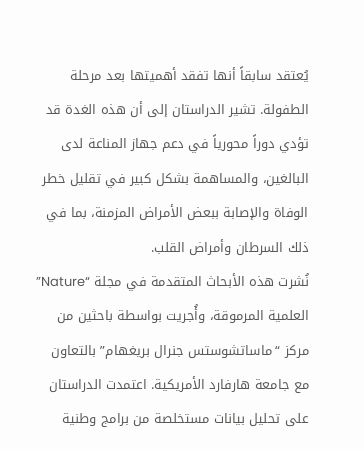يُعتقد سابقاً أنها تفقد أهميتها بعد مرحلة الطفولة. تشير الدراستان إلى أن هذه الغدة قد تؤدي دوراً محورياً في دعم جهاز المناعة لدى البالغين، والمساهمة بشكل كبير في تقليل خطر الوفاة والإصابة ببعض الأمراض المزمنة، بما في ذلك السرطان وأمراض القلب.
نُشرت هذه الأبحاث المتقدمة في مجلة “Nature” العلمية المرموقة، وأُجريت بواسطة باحثين من مركز “ماساتشوستس جنرال بريغهام” بالتعاون مع جامعة هارفارد الأمريكية. اعتمدت الدراستان على تحليل بيانات مستخلصة من برامج وطنية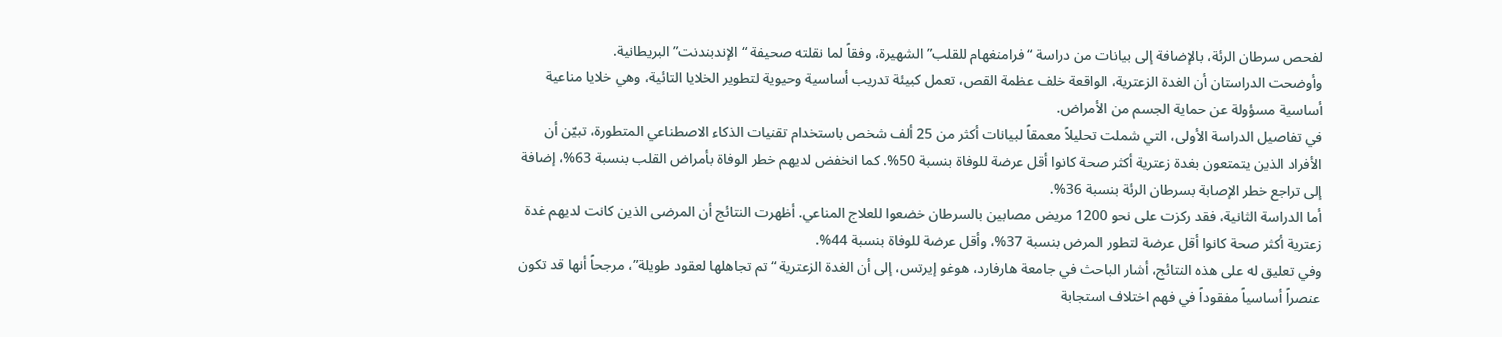لفحص سرطان الرئة، بالإضافة إلى بيانات من دراسة “فرامنغهام للقلب” الشهيرة، وفقاً لما نقلته صحيفة “الإندبندنت” البريطانية.
وأوضحت الدراستان أن الغدة الزعترية، الواقعة خلف عظمة القص، تعمل كبيئة تدريب أساسية وحيوية لتطوير الخلايا التائية، وهي خلايا مناعية أساسية مسؤولة عن حماية الجسم من الأمراض.
في تفاصيل الدراسة الأولى، التي شملت تحليلاً معمقاً لبيانات أكثر من 25 ألف شخص باستخدام تقنيات الذكاء الاصطناعي المتطورة، تبيّن أن الأفراد الذين يتمتعون بغدة زعترية أكثر صحة كانوا أقل عرضة للوفاة بنسبة 50%. كما انخفض لديهم خطر الوفاة بأمراض القلب بنسبة 63%، إضافة إلى تراجع خطر الإصابة بسرطان الرئة بنسبة 36%.
أما الدراسة الثانية، فقد ركزت على نحو 1200 مريض مصابين بالسرطان خضعوا للعلاج المناعي. أظهرت النتائج أن المرضى الذين كانت لديهم غدة زعترية أكثر صحة كانوا أقل عرضة لتطور المرض بنسبة 37%، وأقل عرضة للوفاة بنسبة 44%.
وفي تعليق له على هذه النتائج، أشار الباحث في جامعة هارفارد، هوغو إيرتس، إلى أن الغدة الزعترية “تم تجاهلها لعقود طويلة”، مرجحاً أنها قد تكون عنصراً أساسياً مفقوداً في فهم اختلاف استجابة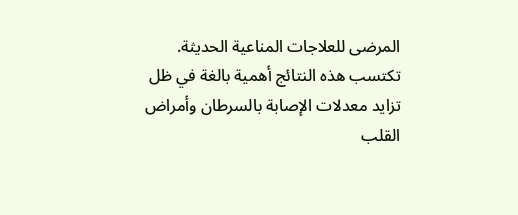المرضى للعلاجات المناعية الحديثة.
تكتسب هذه النتائج أهمية بالغة في ظل تزايد معدلات الإصابة بالسرطان وأمراض القلب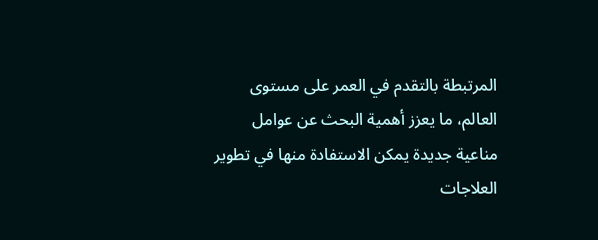المرتبطة بالتقدم في العمر على مستوى العالم، ما يعزز أهمية البحث عن عوامل مناعية جديدة يمكن الاستفادة منها في تطوير العلاجات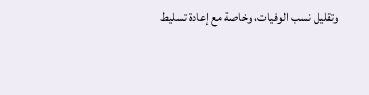وتقليل نسب الوفيات، وخاصة مع إعادة تسليط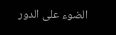الضوء على الدور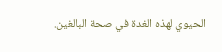الحيوي لهذه الغدة في صحة البالغين.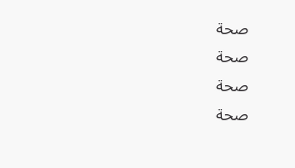صحة
صحة
صحة
صحة